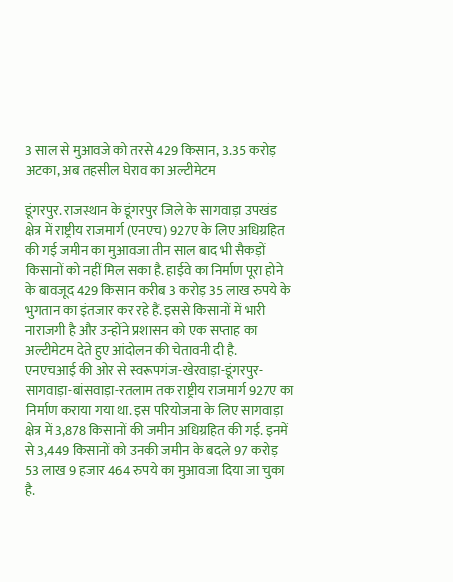3 साल से मुआवजे को तरसे 429 किसान, 3.35 करोड़ अटका, अब तहसील घेराव का अल्टीमेटम

डूंगरपुर. राजस्थान के डूंगरपुर जिले के सागवाड़ा उपखंड क्षेत्र में राष्ट्रीय राजमार्ग (एनएच) 927ए के लिए अधिग्रहित की गई जमीन का मुआवजा तीन साल बाद भी सैकड़ों किसानों को नहीं मिल सका है. हाईवे का निर्माण पूरा होने के बावजूद 429 किसान करीब 3 करोड़ 35 लाख रुपये के भुगतान का इंतजार कर रहे हैं. इससे किसानों में भारी नाराजगी है और उन्होंने प्रशासन को एक सप्ताह का अल्टीमेटम देते हुए आंदोलन की चेतावनी दी है.
एनएचआई की ओर से स्वरूपगंज-खेरवाड़ा-डूंगरपुर-सागवाड़ा-बांसवाड़ा-रतलाम तक राष्ट्रीय राजमार्ग 927ए का निर्माण कराया गया था. इस परियोजना के लिए सागवाड़ा क्षेत्र में 3,878 किसानों की जमीन अधिग्रहित की गई. इनमें से 3,449 किसानों को उनकी जमीन के बदले 97 करोड़ 53 लाख 9 हजार 464 रुपये का मुआवजा दिया जा चुका है.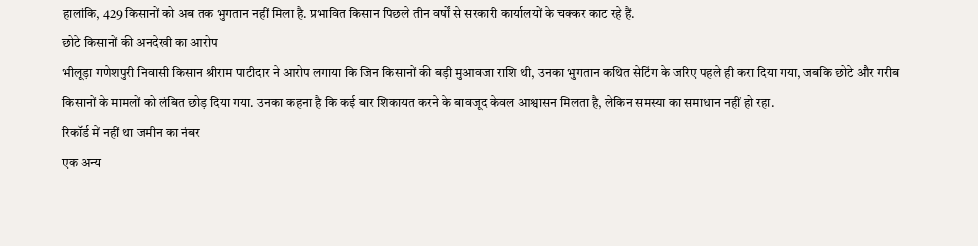हालांकि, 429 किसानों को अब तक भुगतान नहीं मिला है. प्रभावित किसान पिछले तीन वर्षों से सरकारी कार्यालयों के चक्कर काट रहे हैं.
छोटे किसानों की अनदेखी का आरोप
भीलूड़ा गणेशपुरी निवासी किसान श्रीराम पाटीदार ने आरोप लगाया कि जिन किसानों की बड़ी मुआवजा राशि थी, उनका भुगतान कथित सेटिंग के जरिए पहले ही करा दिया गया, जबकि छोटे और गरीब किसानों के मामलों को लंबित छोड़ दिया गया. उनका कहना है कि कई बार शिकायत करने के बावजूद केवल आश्वासन मिलता है, लेकिन समस्या का समाधान नहीं हो रहा.
रिकॉर्ड में नहीं था जमीन का नंबर
एक अन्य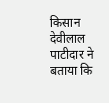किसान देवीलाल पाटीदार ने बताया कि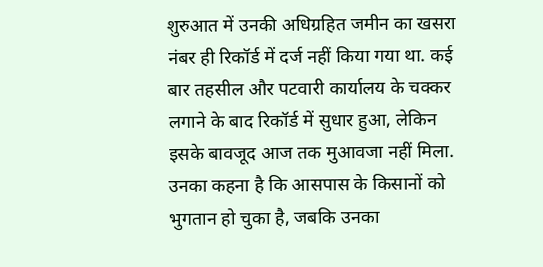शुरुआत में उनकी अधिग्रहित जमीन का खसरा नंबर ही रिकॉर्ड में दर्ज नहीं किया गया था. कई बार तहसील और पटवारी कार्यालय के चक्कर लगाने के बाद रिकॉर्ड में सुधार हुआ, लेकिन इसके बावजूद आज तक मुआवजा नहीं मिला. उनका कहना है कि आसपास के किसानों को भुगतान हो चुका है, जबकि उनका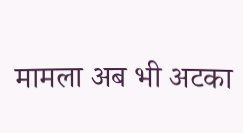मामला अब भी अटका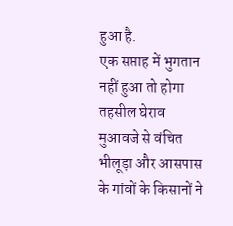हुआ है.
एक सप्ताह में भुगतान नहीं हुआ तो होगा तहसील घेराव
मुआवजे से वंचित भीलूड़ा और आसपास के गांवों के किसानों ने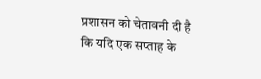प्रशासन को चेतावनी दी है कि यदि एक सप्ताह के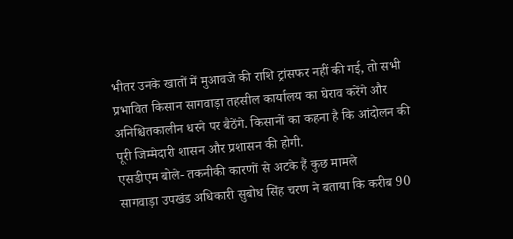भीतर उनके खातों में मुआवजे की राशि ट्रांसफर नहीं की गई, तो सभी प्रभावित किसान सागवाड़ा तहसील कार्यालय का घेराव करेंगे और अनिश्चितकालीन धरने पर बैठेंगे. किसानों का कहना है कि आंदोलन की पूरी जिम्मेदारी शासन और प्रशासन की होगी.
एसडीएम बोले- तकनीकी कारणों से अटके हैं कुछ मामले
सागवाड़ा उपखंड अधिकारी सुबोध सिंह चरण ने बताया कि करीब 90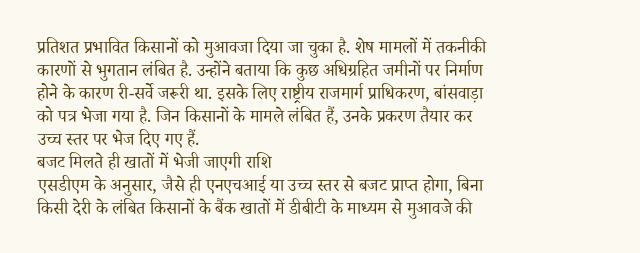प्रतिशत प्रभावित किसानों को मुआवजा दिया जा चुका है. शेष मामलों में तकनीकी कारणों से भुगतान लंबित है. उन्होंने बताया कि कुछ अधिग्रहित जमीनों पर निर्माण होने के कारण री-सर्वे जरूरी था. इसके लिए राष्ट्रीय राजमार्ग प्राधिकरण, बांसवाड़ा को पत्र भेजा गया है. जिन किसानों के मामले लंबित हैं, उनके प्रकरण तैयार कर उच्च स्तर पर भेज दिए गए हैं.
बजट मिलते ही खातों में भेजी जाएगी राशि
एसडीएम के अनुसार, जैसे ही एनएचआई या उच्च स्तर से बजट प्राप्त होगा, बिना किसी देरी के लंबित किसानों के बैंक खातों में डीबीटी के माध्यम से मुआवजे की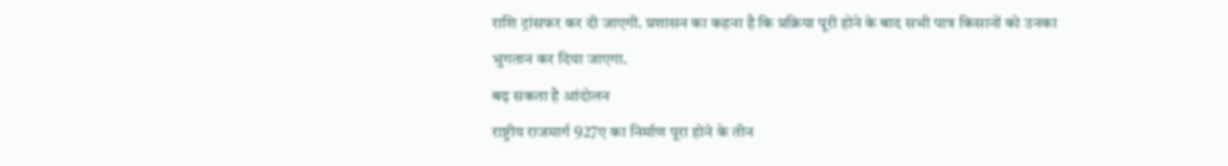राशि ट्रांसफर कर दी जाएगी. प्रशासन का कहना है कि प्रक्रिया पूरी होने के बाद सभी पात्र किसानों को उनका भुगतान कर दिया जाएगा.
बढ़ सकता है आंदोलन
राष्ट्रीय राजमार्ग 927ए का निर्माण पूरा होने के तीन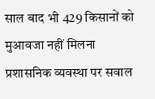साल बाद भी 429 किसानों को मुआवजा नहीं मिलना प्रशासनिक व्यवस्था पर सवाल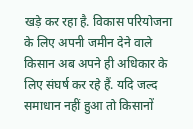खड़े कर रहा है. विकास परियोजना के लिए अपनी जमीन देने वाले किसान अब अपने ही अधिकार के लिए संघर्ष कर रहे हैं. यदि जल्द समाधान नहीं हुआ तो किसानों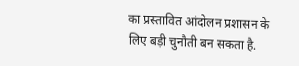का प्रस्तावित आंदोलन प्रशासन के लिए बड़ी चुनौती बन सकता है.